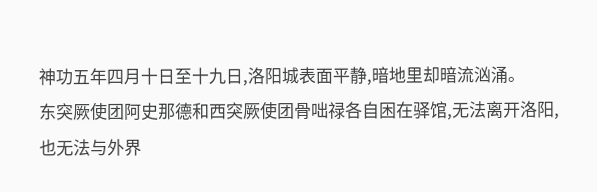神功五年四月十日至十九日,洛阳城表面平静,暗地里却暗流汹涌。
东突厥使团阿史那德和西突厥使团骨咄禄各自困在驿馆,无法离开洛阳,也无法与外界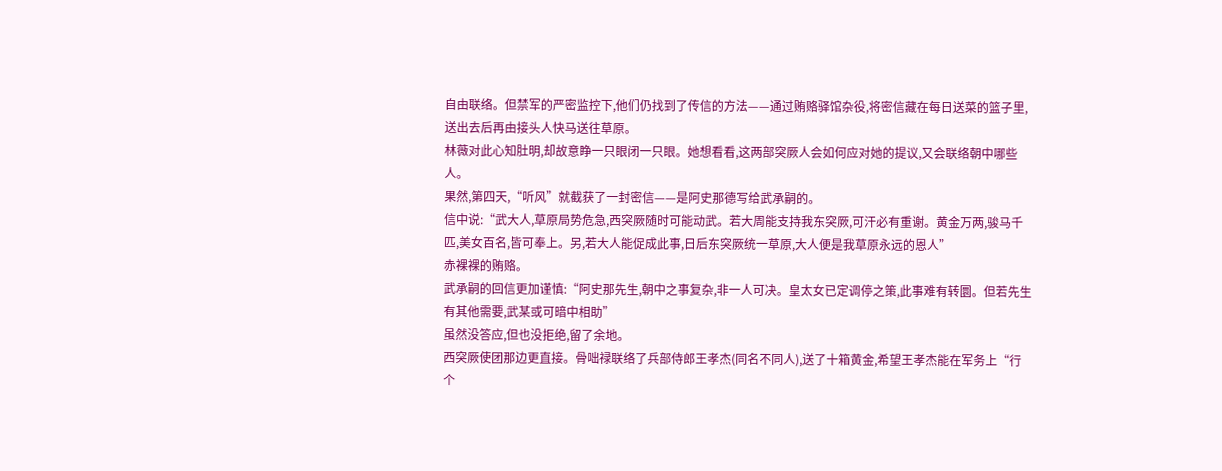自由联络。但禁军的严密监控下,他们仍找到了传信的方法——通过贿赂驿馆杂役,将密信藏在每日送菜的篮子里,送出去后再由接头人快马送往草原。
林薇对此心知肚明,却故意睁一只眼闭一只眼。她想看看,这两部突厥人会如何应对她的提议,又会联络朝中哪些人。
果然,第四天,“听风”就截获了一封密信——是阿史那德写给武承嗣的。
信中说:“武大人,草原局势危急,西突厥随时可能动武。若大周能支持我东突厥,可汗必有重谢。黄金万两,骏马千匹,美女百名,皆可奉上。另,若大人能促成此事,日后东突厥统一草原,大人便是我草原永远的恩人”
赤裸裸的贿赂。
武承嗣的回信更加谨慎:“阿史那先生,朝中之事复杂,非一人可决。皇太女已定调停之策,此事难有转圜。但若先生有其他需要,武某或可暗中相助”
虽然没答应,但也没拒绝,留了余地。
西突厥使团那边更直接。骨咄禄联络了兵部侍郎王孝杰(同名不同人),送了十箱黄金,希望王孝杰能在军务上“行个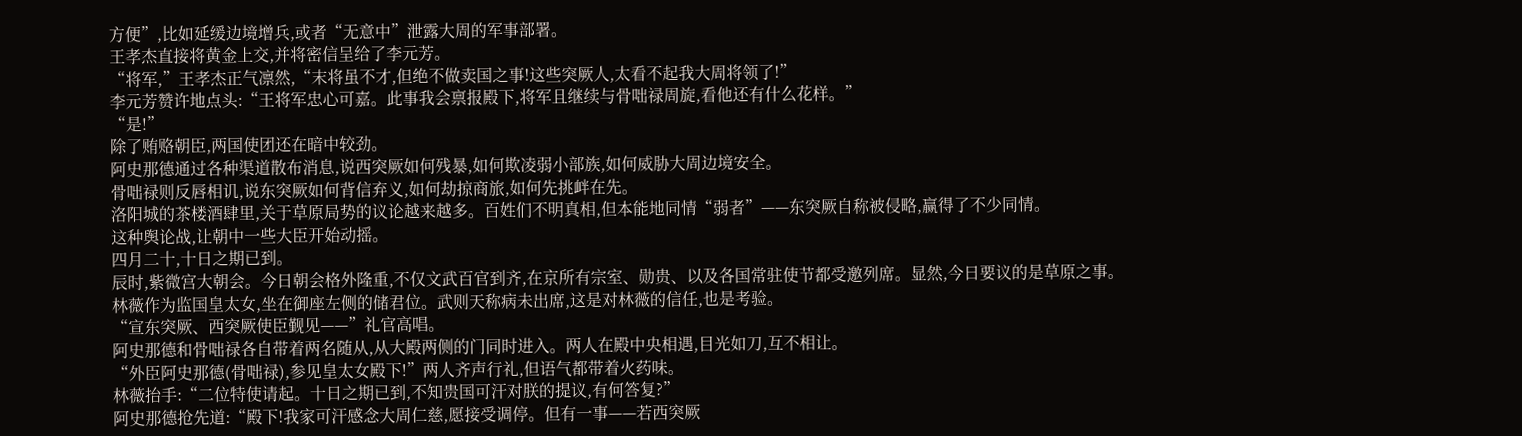方便”,比如延缓边境增兵,或者“无意中”泄露大周的军事部署。
王孝杰直接将黄金上交,并将密信呈给了李元芳。
“将军,”王孝杰正气凛然,“末将虽不才,但绝不做卖国之事!这些突厥人,太看不起我大周将领了!”
李元芳赞许地点头:“王将军忠心可嘉。此事我会禀报殿下,将军且继续与骨咄禄周旋,看他还有什么花样。”
“是!”
除了贿赂朝臣,两国使团还在暗中较劲。
阿史那德通过各种渠道散布消息,说西突厥如何残暴,如何欺凌弱小部族,如何威胁大周边境安全。
骨咄禄则反唇相讥,说东突厥如何背信弃义,如何劫掠商旅,如何先挑衅在先。
洛阳城的茶楼酒肆里,关于草原局势的议论越来越多。百姓们不明真相,但本能地同情“弱者”——东突厥自称被侵略,赢得了不少同情。
这种舆论战,让朝中一些大臣开始动摇。
四月二十,十日之期已到。
辰时,紫微宫大朝会。今日朝会格外隆重,不仅文武百官到齐,在京所有宗室、勋贵、以及各国常驻使节都受邀列席。显然,今日要议的是草原之事。
林薇作为监国皇太女,坐在御座左侧的储君位。武则天称病未出席,这是对林薇的信任,也是考验。
“宣东突厥、西突厥使臣觐见——”礼官高唱。
阿史那德和骨咄禄各自带着两名随从,从大殿两侧的门同时进入。两人在殿中央相遇,目光如刀,互不相让。
“外臣阿史那德(骨咄禄),参见皇太女殿下!”两人齐声行礼,但语气都带着火药味。
林薇抬手:“二位特使请起。十日之期已到,不知贵国可汗对朕的提议,有何答复?”
阿史那德抢先道:“殿下!我家可汗感念大周仁慈,愿接受调停。但有一事——若西突厥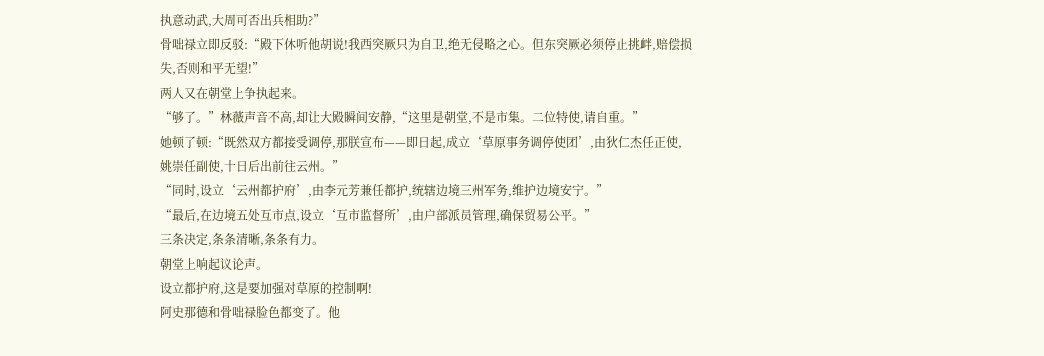执意动武,大周可否出兵相助?”
骨咄禄立即反驳:“殿下休听他胡说!我西突厥只为自卫,绝无侵略之心。但东突厥必须停止挑衅,赔偿损失,否则和平无望!”
两人又在朝堂上争执起来。
“够了。”林薇声音不高,却让大殿瞬间安静,“这里是朝堂,不是市集。二位特使,请自重。”
她顿了顿:“既然双方都接受调停,那朕宣布——即日起,成立‘草原事务调停使团’,由狄仁杰任正使,姚崇任副使,十日后出前往云州。”
“同时,设立‘云州都护府’,由李元芳兼任都护,统辖边境三州军务,维护边境安宁。”
“最后,在边境五处互市点,设立‘互市监督所’,由户部派员管理,确保贸易公平。”
三条决定,条条清晰,条条有力。
朝堂上响起议论声。
设立都护府,这是要加强对草原的控制啊!
阿史那德和骨咄禄脸色都变了。他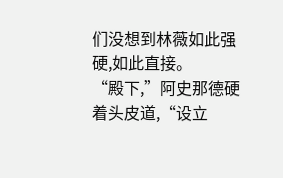们没想到林薇如此强硬,如此直接。
“殿下,”阿史那德硬着头皮道,“设立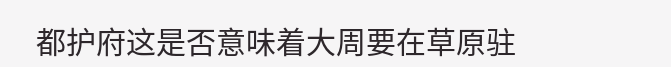都护府这是否意味着大周要在草原驻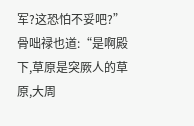军?这恐怕不妥吧?”
骨咄禄也道:“是啊殿下,草原是突厥人的草原,大周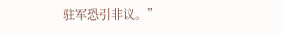驻军恐引非议。”